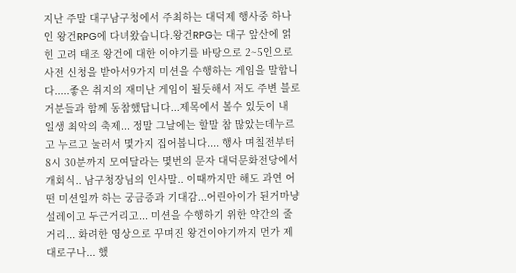지난 주말 대구남구청에서 주최하는 대덕제 행사중 하나인 왕건RPG에 다녀왔습니다.왕건RPG는 대구 앞산에 얽힌 고려 태조 왕건에 대한 이야기를 바탕으로 2~5인으로 사전 신청을 받아서9가지 미션을 수행하는 게임을 말합니다.....좋은 취지의 재미난 게임이 될듯해서 저도 주변 블로거분들과 함께 동참했답니다...제목에서 볼수 있듯이 내 일생 최악의 축제... 정말 그날에는 할말 참 많았는데누르고 누르고 눌러서 몇가지 집어봅니다.... 행사 며칠전부터 8시 30분까지 모여달라는 몇번의 문자 대덕문화전당에서 개회식.. 남구청장님의 인사말.. 이때까지만 해도 과연 어떤 미션일까 하는 궁금증과 기대감...어린아이가 된거마냥 설레이고 두근거리고... 미션을 수행하기 위한 약간의 줄거리... 화려한 영상으로 꾸며진 왕건이야기까지 먼가 제대로구나... 했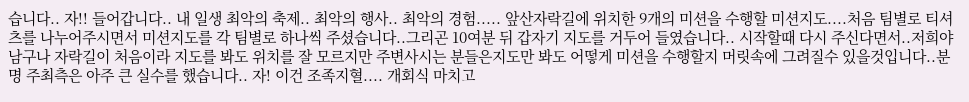습니다.. 자!! 들어갑니다.. 내 일생 최악의 축제.. 최악의 행사.. 최악의 경험..... 앞산자락길에 위치한 9개의 미션을 수행할 미션지도....처음 팀별로 티셔츠를 나누어주시면서 미션지도를 각 팀별로 하나씩 주셨습니다..그리곤 10여분 뒤 갑자기 지도를 거두어 들였습니다.. 시작할때 다시 주신다면서..저희야 남구나 자락길이 처음이라 지도를 봐도 위치를 잘 모르지만 주변사시는 분들은지도만 봐도 어떻게 미션을 수행할지 머릿속에 그려질수 있을것입니다..분명 주최측은 아주 큰 실수를 했습니다.. 자! 이건 조족지혈.... 개회식 마치고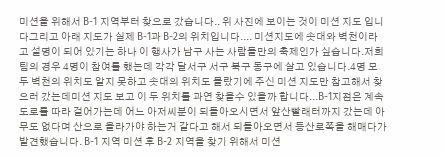미션을 위해서 B-1 지역부터 찾으로 갔습니다.. 위 사진에 보이는 것이 미션 지도 입니다그리고 아래 지도가 실제 B-1과 B-2의 위치입니다.... 미션지도에 솟대와 벽천이라고 설명이 되어 있기는 하나 이 행사가 남구 사는 사람들만의 축제인가 싶습니다.저희 팀의 경우 4명이 참여를 했는데 각각 달서구 서구 북구 동구에 살고 있습니다.4명 모두 벽천의 위치도 알지 못하고 솟대의 위치도 몰랐기에 주신 미션 지도만 참고해서 찾으러 갔는데미션 지도 보고 이 두 위치를 과연 찾을수 있을까 합니다...B-1지점은 계속 도로를 따라 걸어가는데 어느 아저씨분이 되돌아오시면서 앞산빨래터까지 갔는데 아무도 없다며 산으로 올라가야 하는거 같다고 해서 되돌아오면서 등산로쪽을 해매다가 발견했습니다. B-1 지역 미션 후 B-2 지역을 찾기 위해서 미션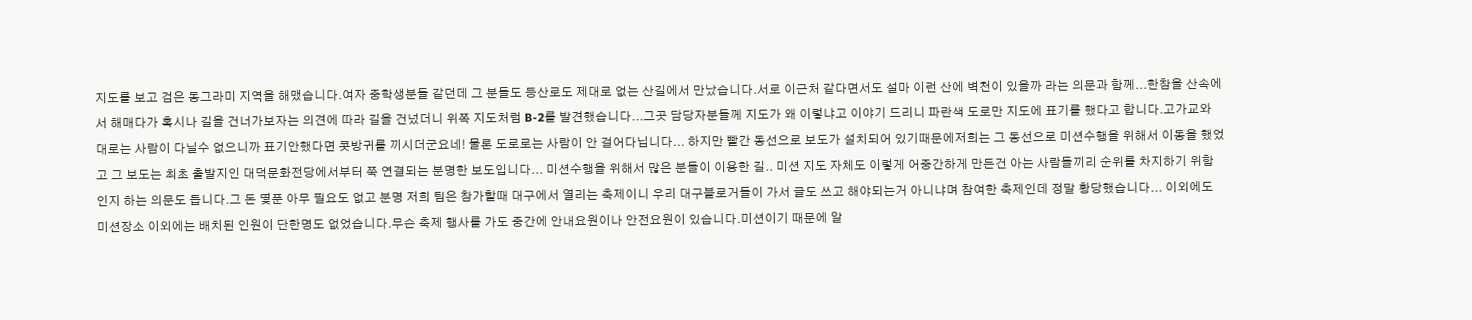지도를 보고 검은 동그라미 지역을 해맸습니다.여자 중학생분들 같던데 그 분들도 등산로도 제대로 없는 산길에서 만났습니다.서로 이근처 같다면서도 설마 이런 산에 벽천이 있을까 라는 의문과 함께...한참을 산속에서 해매다가 혹시나 길을 건너가보자는 의견에 따라 길을 건넜더니 위쪽 지도처럼 B-2를 발견했습니다...그곳 담당자분들께 지도가 왜 이렇냐고 이야기 드리니 파란색 도로만 지도에 표기를 했다고 합니다.고가교와 대로는 사람이 다닐수 없으니까 표기안했다면 콧방귀를 끼시더군요네! 물론 도로로는 사람이 안 걸어다닙니다... 하지만 빨간 동선으로 보도가 설치되어 있기때문에저희는 그 동선으로 미션수행을 위해서 이동을 했었고 그 보도는 최초 출발지인 대덕문화전당에서부터 쭉 연결되는 분명한 보도입니다... 미션수행을 위해서 많은 분들이 이용한 길.. 미션 지도 자체도 이렇게 어중간하게 만든건 아는 사람들끼리 순위를 차지하기 위함인지 하는 의문도 듭니다.그 돈 몇푼 아무 필요도 없고 분명 저희 팀은 참가할때 대구에서 열리는 축제이니 우리 대구블로거들이 가서 글도 쓰고 해야되는거 아니냐며 참여한 축제인데 정말 황당했습니다... 이외에도 미션장소 이외에는 배치된 인원이 단한명도 없었습니다.무슨 축제 행사를 가도 중간에 안내요원이나 안전요원이 있습니다.미션이기 때문에 알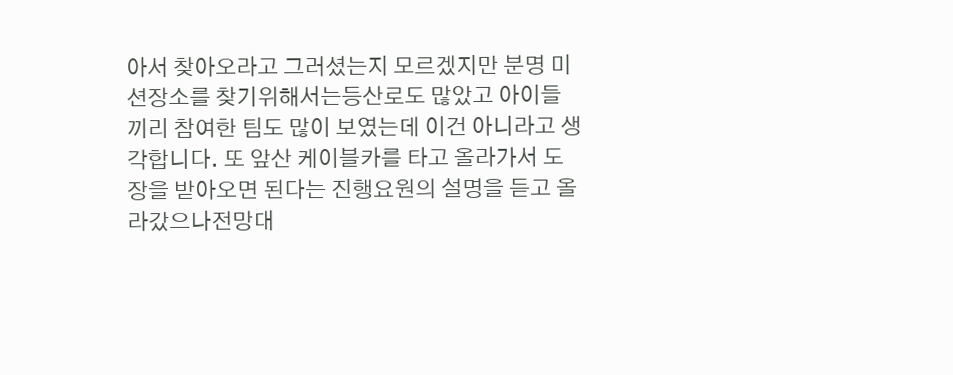아서 찾아오라고 그러셨는지 모르겠지만 분명 미션장소를 찾기위해서는등산로도 많았고 아이들끼리 참여한 팀도 많이 보였는데 이건 아니라고 생각합니다. 또 앞산 케이블카를 타고 올라가서 도장을 받아오면 된다는 진행요원의 설명을 듣고 올라갔으나전망대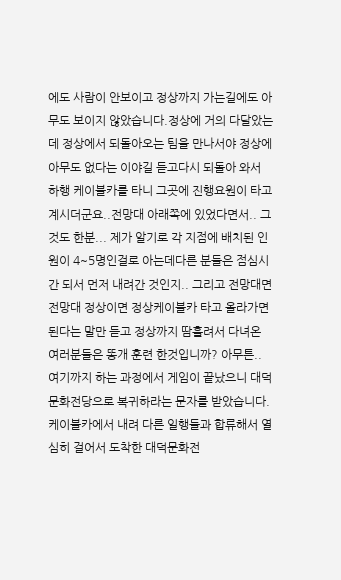에도 사람이 안보이고 정상까지 가는길에도 아무도 보이지 않았습니다.정상에 거의 다달았는데 정상에서 되돌아오는 팀을 만나서야 정상에 아무도 없다는 이야길 듣고다시 되돌아 와서 하행 케이블카를 타니 그곳에 진행요원이 타고 계시더군요..전망대 아래쪽에 있었다면서.. 그것도 한분... 제가 알기로 각 지점에 배치된 인원이 4~5명인걸로 아는데다른 분들은 점심시간 되서 먼저 내려간 것인지.. 그리고 전망대면 전망대 정상이면 정상케이블카 타고 올라가면 된다는 말만 듣고 정상까지 땀흘려서 다녀온 여러분들은 똥개 훈련 한것입니까? 아무튼.. 여기까지 하는 과정에서 게임이 끝났으니 대덕문화전당으로 복귀하라는 문자를 받았습니다.케이블카에서 내려 다른 일행들과 합류해서 열심히 걸어서 도착한 대덕문화전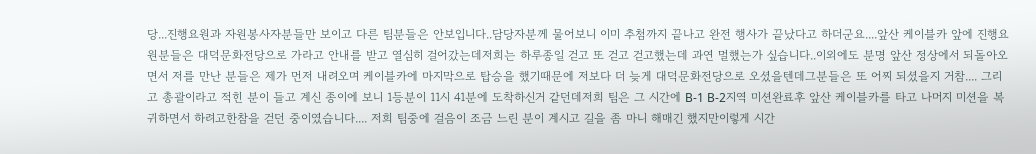당...진행요원과 자원봉사자분들만 보이고 다른 팀분들은 안보입니다..담당자분께 물어보니 이미 추첨까지 끝나고 완전 행사가 끝났다고 하더군요....앞산 케이블카 앞에 진행요원분들은 대덕문화전당으로 가라고 안내를 받고 열심히 걸어갔는데저희는 하루종일 걷고 또 걷고 걷고했는데 과연 멀했는가 싶습니다..이외에도 분명 앞산 정상에서 되돌아오면서 저를 만난 분들은 제가 먼저 내려오며 케이블카에 마지막으로 탑승을 했기때문에 저보다 더 늦게 대덕문화전당으로 오셨을텐데그분들은 또 어찌 되셨을지 거참.... 그리고 총괄이라고 적힌 분이 들고 계신 종이에 보니 1등분이 11시 41분에 도착하신거 같던데저희 팀은 그 시간에 B-1 B-2지역 미션완료후 앞산 케이블카를 타고 나머지 미션을 복귀하면서 하려고한참을 걷던 중이였습니다.... 저희 팀중에 걸음이 조금 느린 분이 계시고 길을 좀 마니 해매긴 했지만이렇게 시간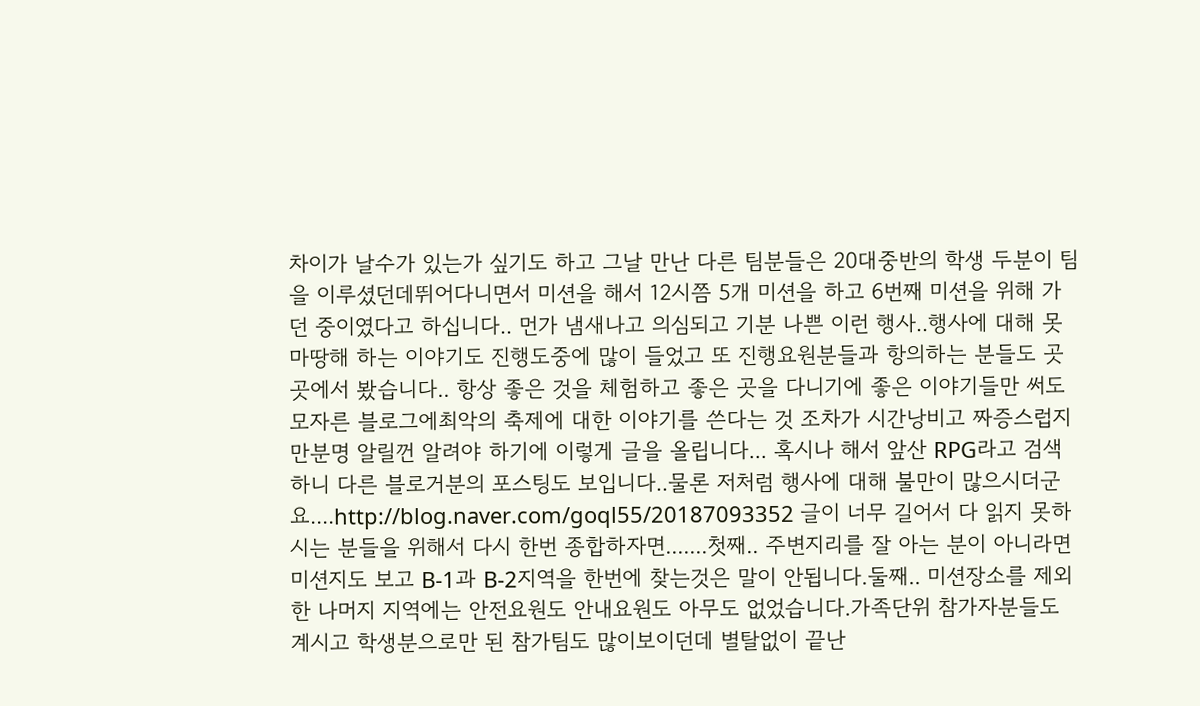차이가 날수가 있는가 싶기도 하고 그날 만난 다른 팀분들은 20대중반의 학생 두분이 팀을 이루셨던데뛰어다니면서 미션을 해서 12시쯤 5개 미션을 하고 6번째 미션을 위해 가던 중이였다고 하십니다.. 먼가 냄새나고 의심되고 기분 나쁜 이런 행사..행사에 대해 못 마땅해 하는 이야기도 진행도중에 많이 들었고 또 진행요원분들과 항의하는 분들도 곳곳에서 봤습니다.. 항상 좋은 것을 체험하고 좋은 곳을 다니기에 좋은 이야기들만 써도 모자른 블로그에최악의 축제에 대한 이야기를 쓴다는 것 조차가 시간낭비고 짜증스럽지만분명 알릴껀 알려야 하기에 이렇게 글을 올립니다... 혹시나 해서 앞산 RPG라고 검색하니 다른 블로거분의 포스팅도 보입니다..물론 저처럼 행사에 대해 불만이 많으시더군요....http://blog.naver.com/goql55/20187093352 글이 너무 길어서 다 읽지 못하시는 분들을 위해서 다시 한번 종합하자면.......첫째.. 주변지리를 잘 아는 분이 아니라면 미션지도 보고 B-1과 B-2지역을 한번에 찾는것은 말이 안됩니다.둘째.. 미션장소를 제외한 나머지 지역에는 안전요원도 안내요원도 아무도 없었습니다.가족단위 참가자분들도 계시고 학생분으로만 된 참가팀도 많이보이던데 별탈없이 끝난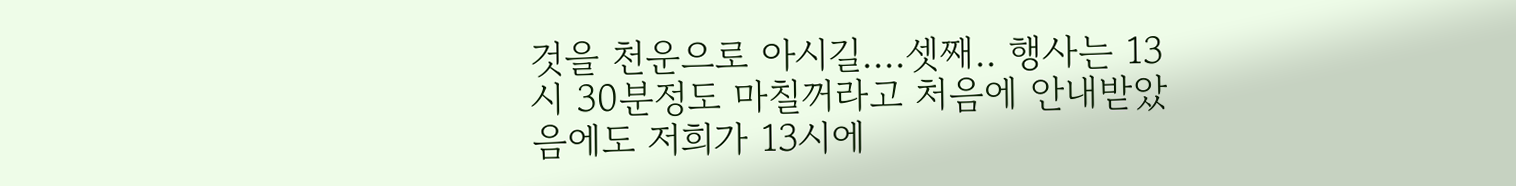것을 천운으로 아시길....셋째.. 행사는 13시 30분정도 마칠꺼라고 처음에 안내받았음에도 저희가 13시에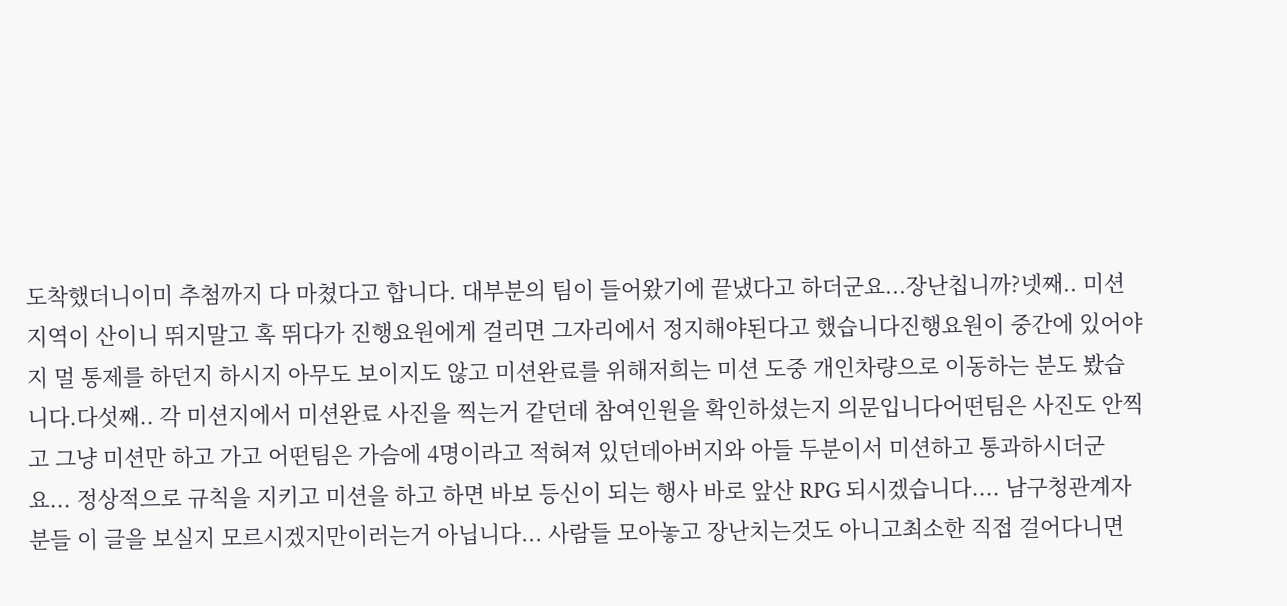도착했더니이미 추첨까지 다 마쳤다고 합니다. 대부분의 팀이 들어왔기에 끝냈다고 하더군요...장난칩니까?넷째.. 미션지역이 산이니 뛰지말고 혹 뛰다가 진행요원에게 걸리면 그자리에서 정지해야된다고 했습니다진행요원이 중간에 있어야지 멀 통제를 하던지 하시지 아무도 보이지도 않고 미션완료를 위해저희는 미션 도중 개인차량으로 이동하는 분도 봤습니다.다섯째.. 각 미션지에서 미션완료 사진을 찍는거 같던데 참여인원을 확인하셨는지 의문입니다어떤팀은 사진도 안찍고 그냥 미션만 하고 가고 어떤팀은 가슴에 4명이라고 적혀져 있던데아버지와 아들 두분이서 미션하고 통과하시더군요... 정상적으로 규칙을 지키고 미션을 하고 하면 바보 등신이 되는 행사 바로 앞산 RPG 되시겠습니다.... 남구청관계자분들 이 글을 보실지 모르시겠지만이러는거 아닙니다... 사람들 모아놓고 장난치는것도 아니고최소한 직접 걸어다니면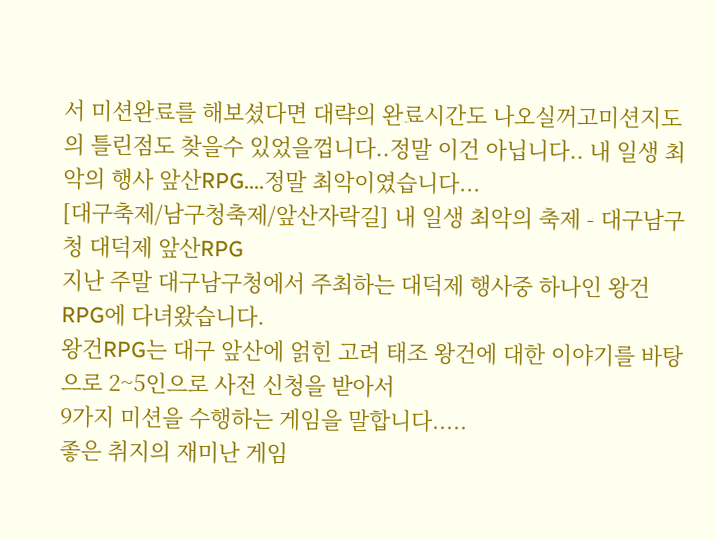서 미션완료를 해보셨다면 대략의 완료시간도 나오실꺼고미션지도의 틀린점도 찾을수 있었을껍니다..정말 이건 아닙니다.. 내 일생 최악의 행사 앞산RPG....정말 최악이였습니다...
[대구축제/남구청축제/앞산자락길] 내 일생 최악의 축제 - 대구남구청 대덕제 앞산RPG
지난 주말 대구남구청에서 주최하는 대덕제 행사중 하나인 왕건RPG에 다녀왔습니다.
왕건RPG는 대구 앞산에 얽힌 고려 태조 왕건에 대한 이야기를 바탕으로 2~5인으로 사전 신청을 받아서
9가지 미션을 수행하는 게임을 말합니다.....
좋은 취지의 재미난 게임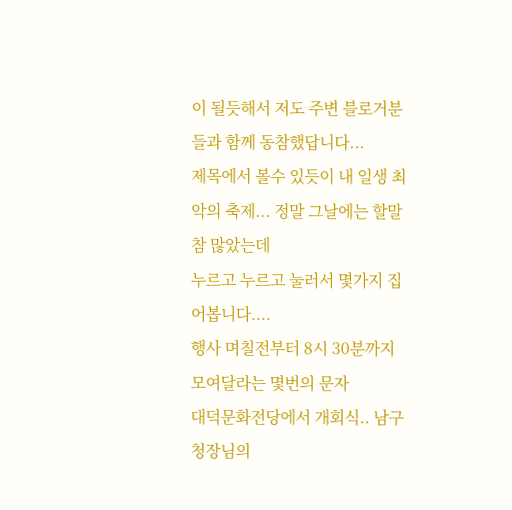이 될듯해서 저도 주변 블로거분들과 함께 동참했답니다...
제목에서 볼수 있듯이 내 일생 최악의 축제... 정말 그날에는 할말 참 많았는데
누르고 누르고 눌러서 몇가지 집어봅니다....
행사 며칠전부터 8시 30분까지 모여달라는 몇번의 문자
대덕문화전당에서 개회식.. 남구청장님의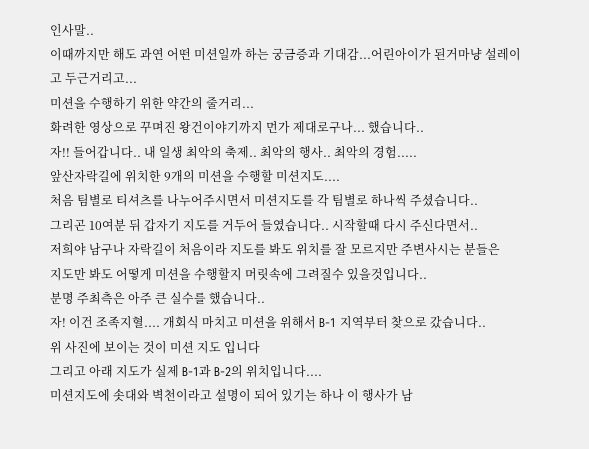인사말..
이때까지만 해도 과연 어떤 미션일까 하는 궁금증과 기대감...어린아이가 된거마냥 설레이고 두근거리고...
미션을 수행하기 위한 약간의 줄거리...
화려한 영상으로 꾸며진 왕건이야기까지 먼가 제대로구나... 했습니다..
자!! 들어갑니다.. 내 일생 최악의 축제.. 최악의 행사.. 최악의 경험.....
앞산자락길에 위치한 9개의 미션을 수행할 미션지도....
처음 팀별로 티셔츠를 나누어주시면서 미션지도를 각 팀별로 하나씩 주셨습니다..
그리곤 10여분 뒤 갑자기 지도를 거두어 들였습니다.. 시작할때 다시 주신다면서..
저희야 남구나 자락길이 처음이라 지도를 봐도 위치를 잘 모르지만 주변사시는 분들은
지도만 봐도 어떻게 미션을 수행할지 머릿속에 그려질수 있을것입니다..
분명 주최측은 아주 큰 실수를 했습니다..
자! 이건 조족지혈.... 개회식 마치고 미션을 위해서 B-1 지역부터 찾으로 갔습니다..
위 사진에 보이는 것이 미션 지도 입니다
그리고 아래 지도가 실제 B-1과 B-2의 위치입니다....
미션지도에 솟대와 벽천이라고 설명이 되어 있기는 하나 이 행사가 남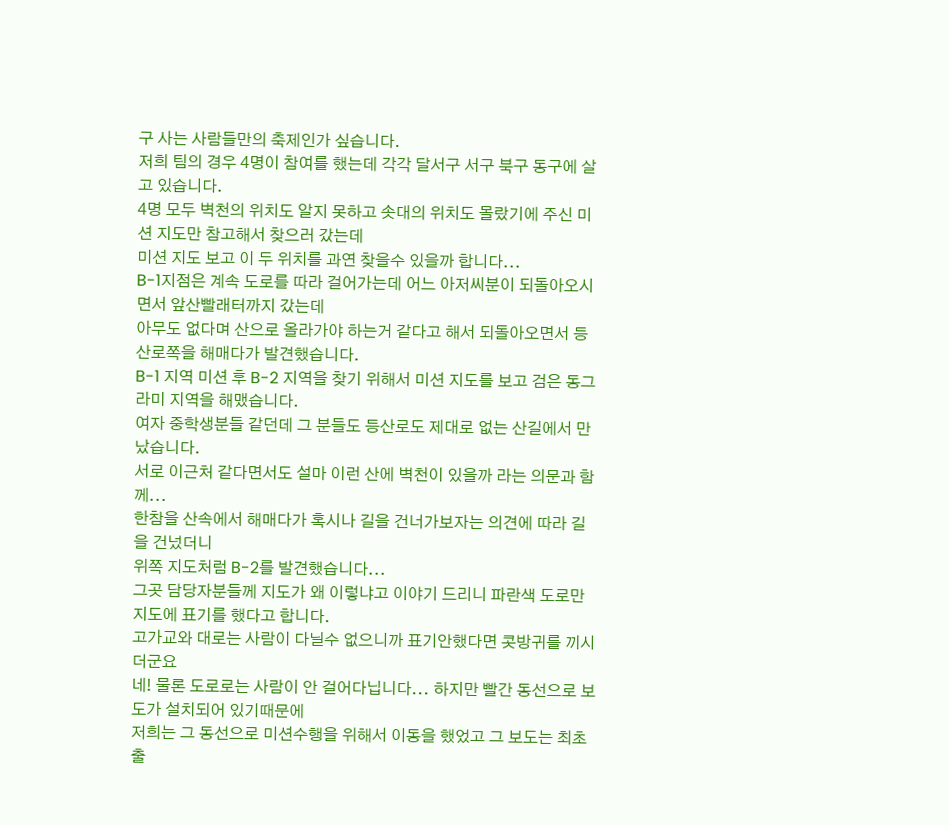구 사는 사람들만의 축제인가 싶습니다.
저희 팀의 경우 4명이 참여를 했는데 각각 달서구 서구 북구 동구에 살고 있습니다.
4명 모두 벽천의 위치도 알지 못하고 솟대의 위치도 몰랐기에 주신 미션 지도만 참고해서 찾으러 갔는데
미션 지도 보고 이 두 위치를 과연 찾을수 있을까 합니다...
B-1지점은 계속 도로를 따라 걸어가는데 어느 아저씨분이 되돌아오시면서 앞산빨래터까지 갔는데
아무도 없다며 산으로 올라가야 하는거 같다고 해서 되돌아오면서 등산로쪽을 해매다가 발견했습니다.
B-1 지역 미션 후 B-2 지역을 찾기 위해서 미션 지도를 보고 검은 동그라미 지역을 해맸습니다.
여자 중학생분들 같던데 그 분들도 등산로도 제대로 없는 산길에서 만났습니다.
서로 이근처 같다면서도 설마 이런 산에 벽천이 있을까 라는 의문과 함께...
한참을 산속에서 해매다가 혹시나 길을 건너가보자는 의견에 따라 길을 건넜더니
위쪽 지도처럼 B-2를 발견했습니다...
그곳 담당자분들께 지도가 왜 이렇냐고 이야기 드리니 파란색 도로만 지도에 표기를 했다고 합니다.
고가교와 대로는 사람이 다닐수 없으니까 표기안했다면 콧방귀를 끼시더군요
네! 물론 도로로는 사람이 안 걸어다닙니다... 하지만 빨간 동선으로 보도가 설치되어 있기때문에
저희는 그 동선으로 미션수행을 위해서 이동을 했었고 그 보도는 최초 출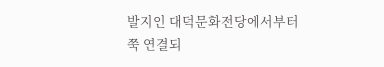발지인 대덕문화전당에서부터
쭉 연결되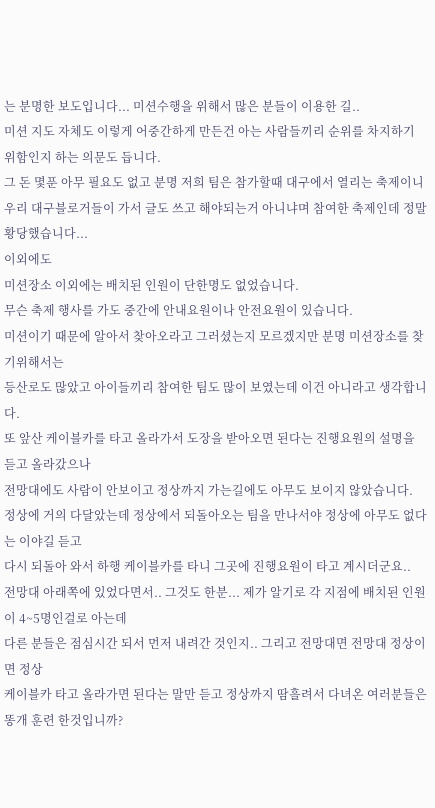는 분명한 보도입니다... 미션수행을 위해서 많은 분들이 이용한 길..
미션 지도 자체도 이렇게 어중간하게 만든건 아는 사람들끼리 순위를 차지하기 위함인지 하는 의문도 듭니다.
그 돈 몇푼 아무 필요도 없고 분명 저희 팀은 참가할때 대구에서 열리는 축제이니
우리 대구블로거들이 가서 글도 쓰고 해야되는거 아니냐며 참여한 축제인데 정말 황당했습니다...
이외에도
미션장소 이외에는 배치된 인원이 단한명도 없었습니다.
무슨 축제 행사를 가도 중간에 안내요원이나 안전요원이 있습니다.
미션이기 때문에 알아서 찾아오라고 그러셨는지 모르겠지만 분명 미션장소를 찾기위해서는
등산로도 많았고 아이들끼리 참여한 팀도 많이 보였는데 이건 아니라고 생각합니다.
또 앞산 케이블카를 타고 올라가서 도장을 받아오면 된다는 진행요원의 설명을 듣고 올라갔으나
전망대에도 사람이 안보이고 정상까지 가는길에도 아무도 보이지 않았습니다.
정상에 거의 다달았는데 정상에서 되돌아오는 팀을 만나서야 정상에 아무도 없다는 이야길 듣고
다시 되돌아 와서 하행 케이블카를 타니 그곳에 진행요원이 타고 계시더군요..
전망대 아래쪽에 있었다면서.. 그것도 한분... 제가 알기로 각 지점에 배치된 인원이 4~5명인걸로 아는데
다른 분들은 점심시간 되서 먼저 내려간 것인지.. 그리고 전망대면 전망대 정상이면 정상
케이블카 타고 올라가면 된다는 말만 듣고 정상까지 땀흘려서 다녀온 여러분들은
똥개 훈련 한것입니까?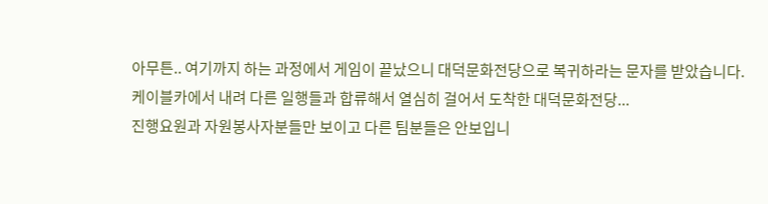아무튼.. 여기까지 하는 과정에서 게임이 끝났으니 대덕문화전당으로 복귀하라는 문자를 받았습니다.
케이블카에서 내려 다른 일행들과 합류해서 열심히 걸어서 도착한 대덕문화전당...
진행요원과 자원봉사자분들만 보이고 다른 팀분들은 안보입니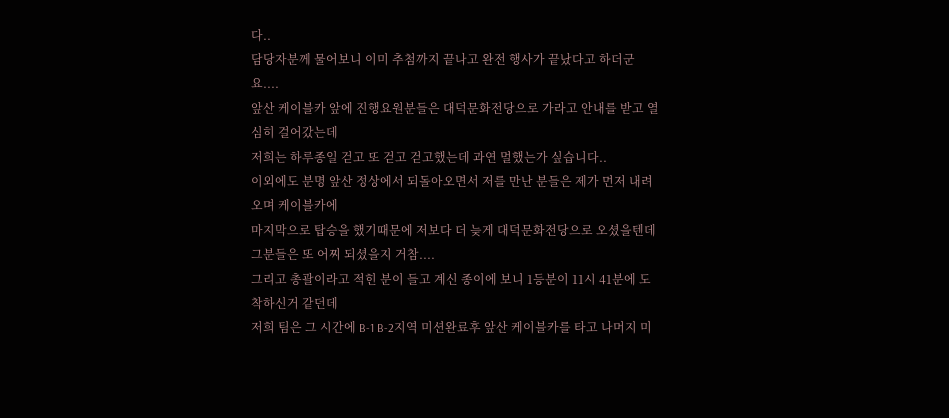다..
담당자분께 물어보니 이미 추첨까지 끝나고 완전 행사가 끝났다고 하더군요....
앞산 케이블카 앞에 진행요원분들은 대덕문화전당으로 가라고 안내를 받고 열심히 걸어갔는데
저희는 하루종일 걷고 또 걷고 걷고했는데 과연 멀했는가 싶습니다..
이외에도 분명 앞산 정상에서 되돌아오면서 저를 만난 분들은 제가 먼저 내려오며 케이블카에
마지막으로 탑승을 했기때문에 저보다 더 늦게 대덕문화전당으로 오셨을텐데
그분들은 또 어찌 되셨을지 거참....
그리고 총괄이라고 적힌 분이 들고 계신 종이에 보니 1등분이 11시 41분에 도착하신거 같던데
저희 팀은 그 시간에 B-1 B-2지역 미션완료후 앞산 케이블카를 타고 나머지 미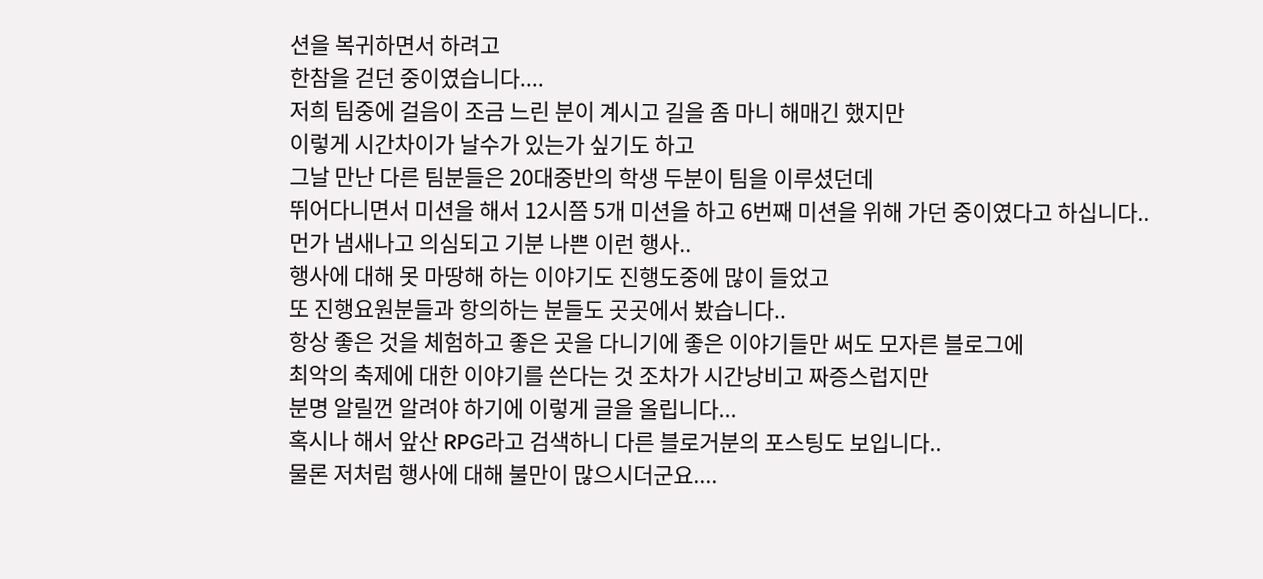션을 복귀하면서 하려고
한참을 걷던 중이였습니다....
저희 팀중에 걸음이 조금 느린 분이 계시고 길을 좀 마니 해매긴 했지만
이렇게 시간차이가 날수가 있는가 싶기도 하고
그날 만난 다른 팀분들은 20대중반의 학생 두분이 팀을 이루셨던데
뛰어다니면서 미션을 해서 12시쯤 5개 미션을 하고 6번째 미션을 위해 가던 중이였다고 하십니다..
먼가 냄새나고 의심되고 기분 나쁜 이런 행사..
행사에 대해 못 마땅해 하는 이야기도 진행도중에 많이 들었고
또 진행요원분들과 항의하는 분들도 곳곳에서 봤습니다..
항상 좋은 것을 체험하고 좋은 곳을 다니기에 좋은 이야기들만 써도 모자른 블로그에
최악의 축제에 대한 이야기를 쓴다는 것 조차가 시간낭비고 짜증스럽지만
분명 알릴껀 알려야 하기에 이렇게 글을 올립니다...
혹시나 해서 앞산 RPG라고 검색하니 다른 블로거분의 포스팅도 보입니다..
물론 저처럼 행사에 대해 불만이 많으시더군요....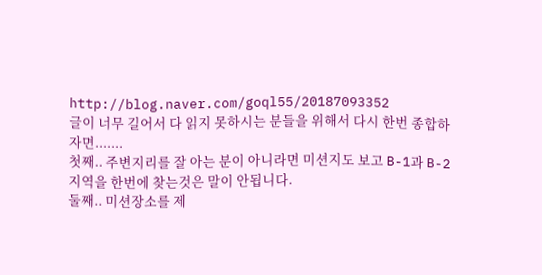http://blog.naver.com/goql55/20187093352
글이 너무 길어서 다 읽지 못하시는 분들을 위해서 다시 한번 종합하자면.......
첫째.. 주변지리를 잘 아는 분이 아니라면 미션지도 보고 B-1과 B-2지역을 한번에 찾는것은 말이 안됩니다.
둘째.. 미션장소를 제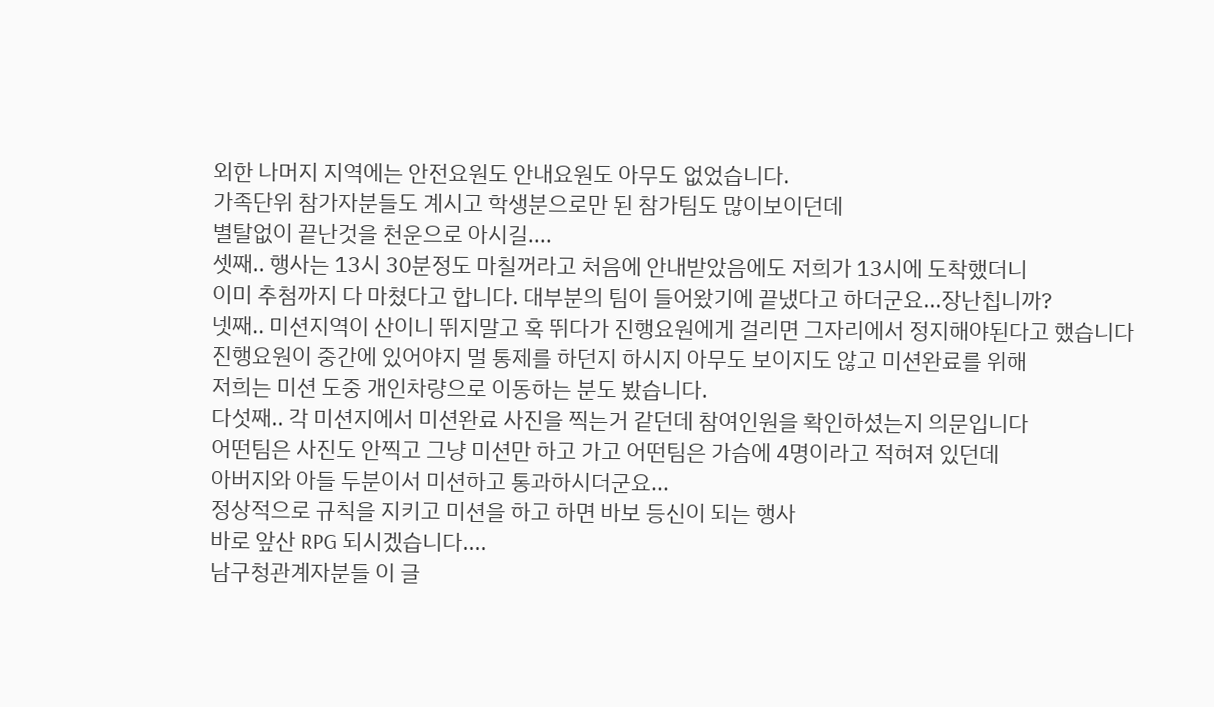외한 나머지 지역에는 안전요원도 안내요원도 아무도 없었습니다.
가족단위 참가자분들도 계시고 학생분으로만 된 참가팀도 많이보이던데
별탈없이 끝난것을 천운으로 아시길....
셋째.. 행사는 13시 30분정도 마칠꺼라고 처음에 안내받았음에도 저희가 13시에 도착했더니
이미 추첨까지 다 마쳤다고 합니다. 대부분의 팀이 들어왔기에 끝냈다고 하더군요...장난칩니까?
넷째.. 미션지역이 산이니 뛰지말고 혹 뛰다가 진행요원에게 걸리면 그자리에서 정지해야된다고 했습니다
진행요원이 중간에 있어야지 멀 통제를 하던지 하시지 아무도 보이지도 않고 미션완료를 위해
저희는 미션 도중 개인차량으로 이동하는 분도 봤습니다.
다섯째.. 각 미션지에서 미션완료 사진을 찍는거 같던데 참여인원을 확인하셨는지 의문입니다
어떤팀은 사진도 안찍고 그냥 미션만 하고 가고 어떤팀은 가슴에 4명이라고 적혀져 있던데
아버지와 아들 두분이서 미션하고 통과하시더군요...
정상적으로 규칙을 지키고 미션을 하고 하면 바보 등신이 되는 행사
바로 앞산 RPG 되시겠습니다....
남구청관계자분들 이 글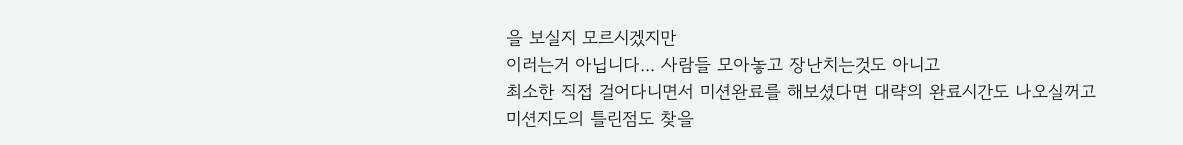을 보실지 모르시겠지만
이러는거 아닙니다... 사람들 모아놓고 장난치는것도 아니고
최소한 직접 걸어다니면서 미션완료를 해보셨다면 대략의 완료시간도 나오실꺼고
미션지도의 틀린점도 찾을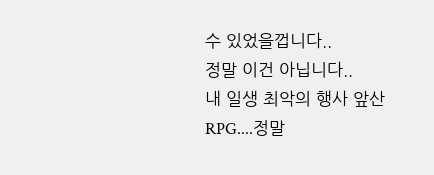수 있었을껍니다..
정말 이건 아닙니다..
내 일생 최악의 행사 앞산RPG....정말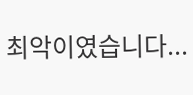최악이였습니다...